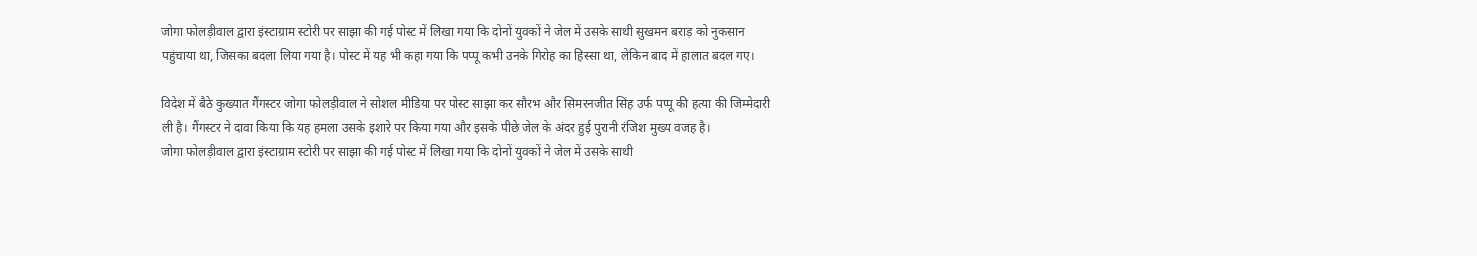जोगा फोलड़ीवाल द्वारा इंस्टाग्राम स्टोरी पर साझा की गई पोस्ट में लिखा गया कि दोनों युवकों ने जेल में उसके साथी सुखमन बराड़ को नुकसान पहुंचाया था, जिसका बदला लिया गया है। पोस्ट में यह भी कहा गया कि पप्पू कभी उनके गिरोह का हिस्सा था, लेकिन बाद में हालात बदल गए।

विदेश में बैठे कुख्यात गैंगस्टर जोगा फोलड़ीवाल ने सोशल मीडिया पर पोस्ट साझा कर सौरभ और सिमरनजीत सिंह उर्फ पप्पू की हत्या की जिम्मेदारी ली है। गैंगस्टर ने दावा किया कि यह हमला उसके इशारे पर किया गया और इसके पीछे जेल के अंदर हुई पुरानी रंजिश मुख्य वजह है।
जोगा फोलड़ीवाल द्वारा इंस्टाग्राम स्टोरी पर साझा की गई पोस्ट में लिखा गया कि दोनों युवकों ने जेल में उसके साथी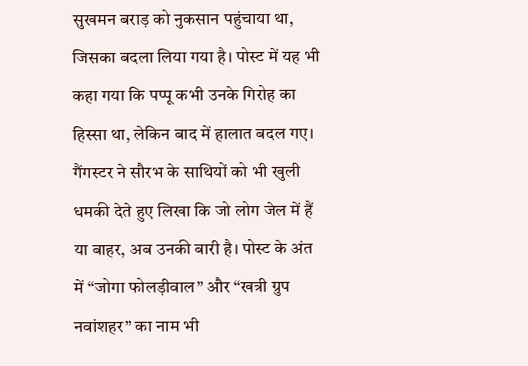सुखमन बराड़ को नुकसान पहुंचाया था, जिसका बदला लिया गया है। पोस्ट में यह भी कहा गया कि पप्पू कभी उनके गिरोह का हिस्सा था, लेकिन बाद में हालात बदल गए। गैंगस्टर ने सौरभ के साथियों को भी खुली धमकी देते हुए लिखा कि जो लोग जेल में हैं या बाहर, अब उनकी बारी है। पोस्ट के अंत में “जोगा फोलड़ीवाल” और “खत्री ग्रुप नवांशहर” का नाम भी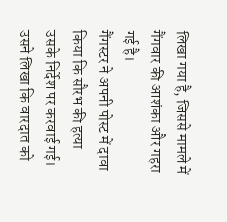लिखा गया है, जिससे मामले में गैंगवार की आशंका और गहरा गई है।
गैंगस्टर ने अपनी पोस्ट में दावा किया कि सौरभ की हत्या उसके निर्देश पर करवाई गई। उसने लिखा कि वारदात को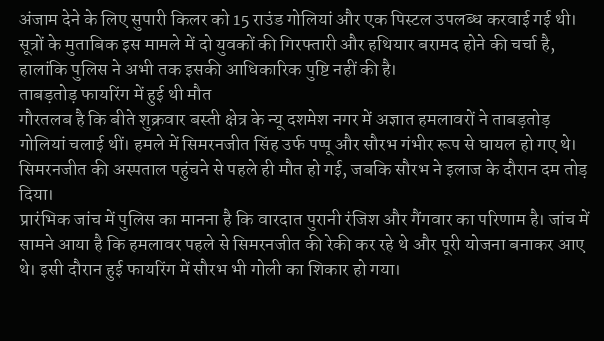अंजाम देने के लिए सुपारी किलर को 15 राउंड गोलियां और एक पिस्टल उपलब्ध करवाई गई थी। सूत्रों के मुताबिक इस मामले में दो युवकों की गिरफ्तारी और हथियार बरामद होने की चर्चा है, हालांकि पुलिस ने अभी तक इसकी आधिकारिक पुष्टि नहीं की है।
ताबड़तोड़ फायरिंग में हुई थी मौत
गौरतलब है कि बीते शुक्रवार बस्ती क्षेत्र के न्यू दशमेश नगर में अज्ञात हमलावरों ने ताबड़तोड़ गोलियां चलाई थीं। हमले में सिमरनजीत सिंह उर्फ पप्पू और सौरभ गंभीर रूप से घायल हो गए थे। सिमरनजीत की अस्पताल पहुंचने से पहले ही मौत हो गई, जबकि सौरभ ने इलाज के दौरान दम तोड़ दिया।
प्रारंभिक जांच में पुलिस का मानना है कि वारदात पुरानी रंजिश और गैंगवार का परिणाम है। जांच में सामने आया है कि हमलावर पहले से सिमरनजीत की रेकी कर रहे थे और पूरी योजना बनाकर आए थे। इसी दौरान हुई फायरिंग में सौरभ भी गोली का शिकार हो गया।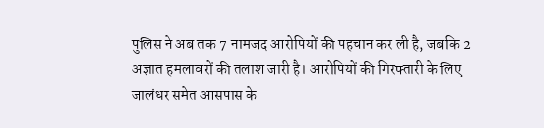पुलिस ने अब तक 7 नामजद आरोपियों की पहचान कर ली है, जबकि 2 अज्ञात हमलावरों की तलाश जारी है। आरोपियों की गिरफ्तारी के लिए जालंधर समेत आसपास के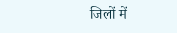जिलों में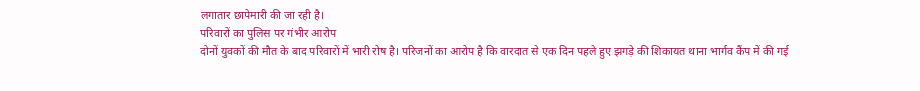लगातार छापेमारी की जा रही है।
परिवारों का पुलिस पर गंभीर आरोप
दोनों युवकों की मौत के बाद परिवारों में भारी रोष है। परिजनों का आरोप है कि वारदात से एक दिन पहले हुए झगड़े की शिकायत थाना भार्गव कैंप में की गई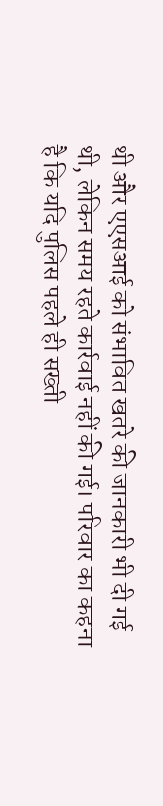थी और एएसआई को संभावित खतरे की जानकारी भी दी गई थी, लेकिन समय रहते कार्रवाई नहीं की गई। परिवार का कहना है कि यदि पुलिस पहले ही सख्ती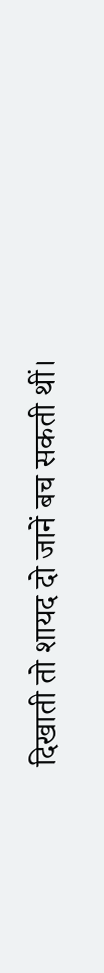दिखाती तो शायद दो जानें बच सकती थीं।